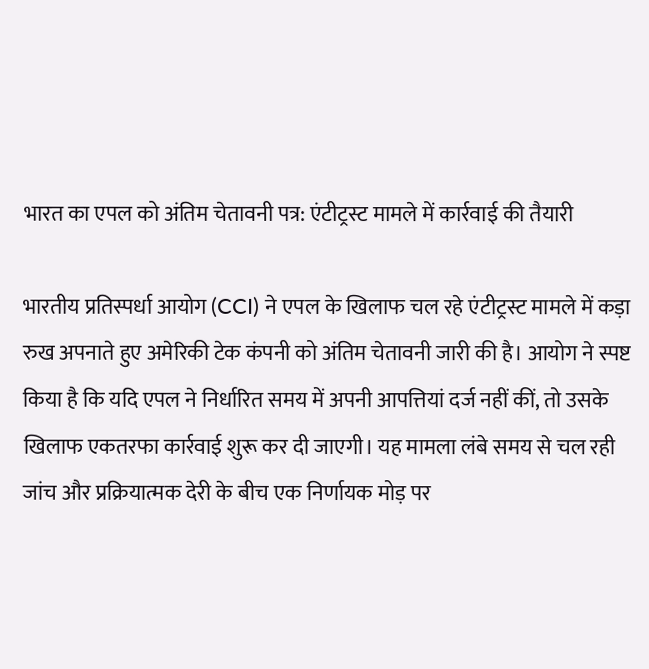भारत का एपल को अंतिम चेतावनी पत्र: एंटीट्रस्ट मामले में कार्रवाई की तैयारी

भारतीय प्रतिस्पर्धा आयोग (CCI) ने एपल के खिलाफ चल रहे एंटीट्रस्ट मामले में कड़ा रुख अपनाते हुए अमेरिकी टेक कंपनी को अंतिम चेतावनी जारी की है। आयोग ने स्पष्ट किया है कि यदि एपल ने निर्धारित समय में अपनी आपत्तियां दर्ज नहीं कीं, तो उसके खिलाफ एकतरफा कार्रवाई शुरू कर दी जाएगी। यह मामला लंबे समय से चल रही जांच और प्रक्रियात्मक देरी के बीच एक निर्णायक मोड़ पर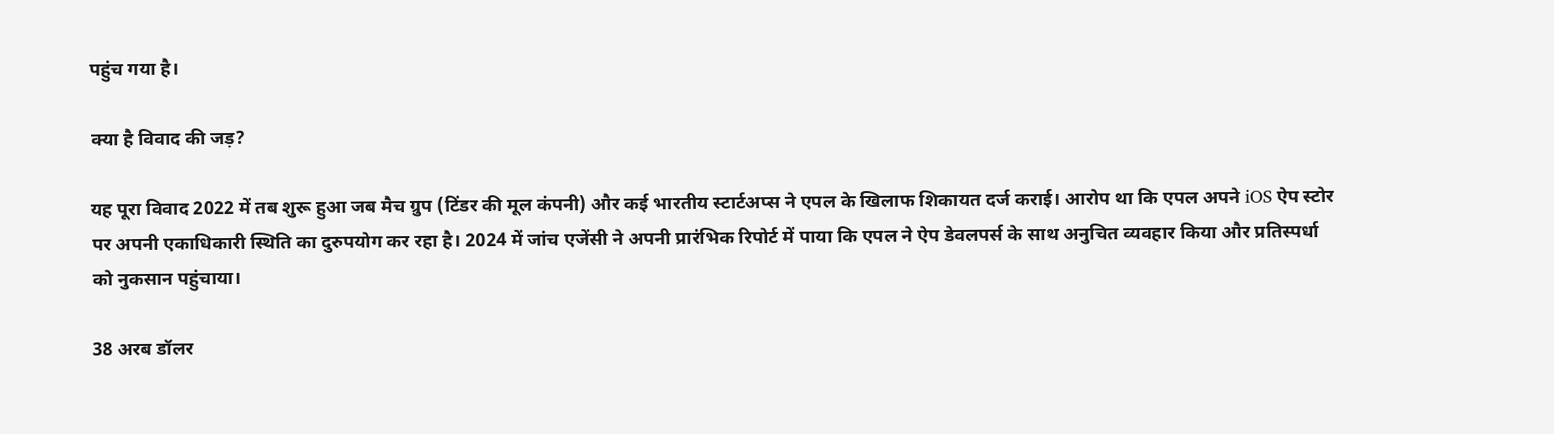पहुंच गया है।

क्या है विवाद की जड़?

यह पूरा विवाद 2022 में तब शुरू हुआ जब मैच ग्रुप (टिंडर की मूल कंपनी) और कई भारतीय स्टार्टअप्स ने एपल के खिलाफ शिकायत दर्ज कराई। आरोप था कि एपल अपने iOS ऐप स्टोर पर अपनी एकाधिकारी स्थिति का दुरुपयोग कर रहा है। 2024 में जांच एजेंसी ने अपनी प्रारंभिक रिपोर्ट में पाया कि एपल ने ऐप डेवलपर्स के साथ अनुचित व्यवहार किया और प्रतिस्पर्धा को नुकसान पहुंचाया।

38 अरब डॉलर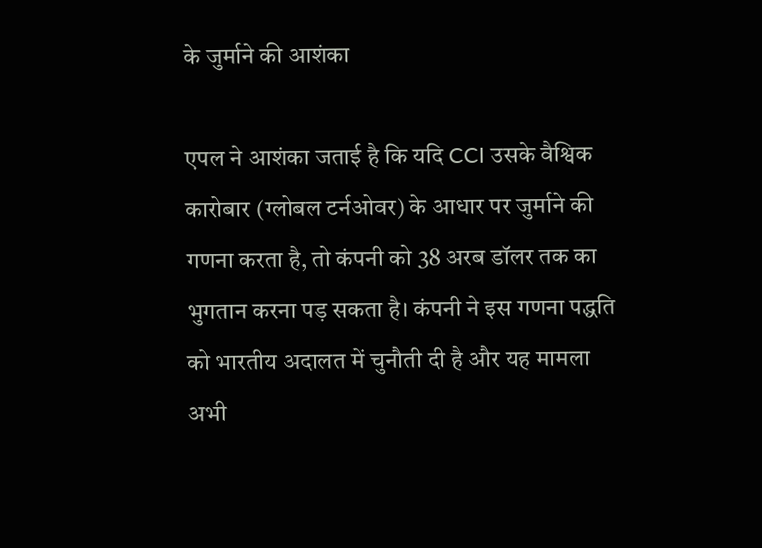के जुर्माने की आशंका

एपल ने आशंका जताई है कि यदि CCI उसके वैश्विक कारोबार (ग्लोबल टर्नओवर) के आधार पर जुर्माने की गणना करता है, तो कंपनी को 38 अरब डॉलर तक का भुगतान करना पड़ सकता है। कंपनी ने इस गणना पद्धति को भारतीय अदालत में चुनौती दी है और यह मामला अभी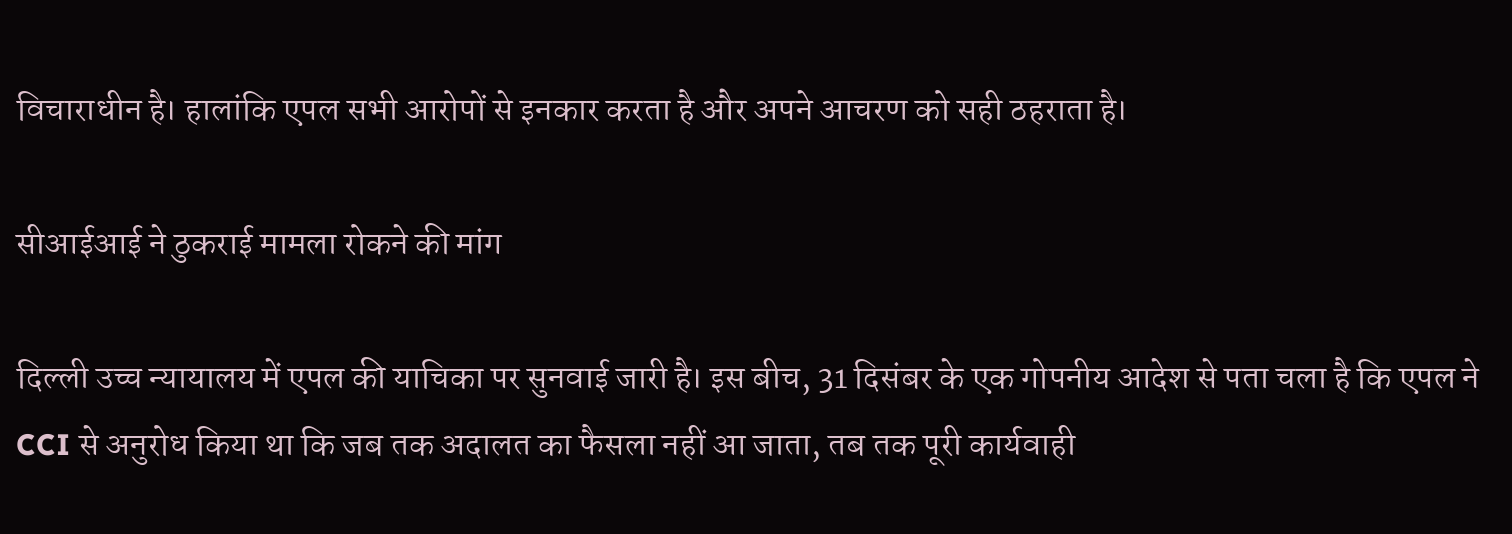विचाराधीन है। हालांकि एपल सभी आरोपों से इनकार करता है और अपने आचरण को सही ठहराता है।

सीआईआई ने ठुकराई मामला रोकने की मांग

दिल्ली उच्च न्यायालय में एपल की याचिका पर सुनवाई जारी है। इस बीच, 31 दिसंबर के एक गोपनीय आदेश से पता चला है कि एपल ने CCI से अनुरोध किया था कि जब तक अदालत का फैसला नहीं आ जाता, तब तक पूरी कार्यवाही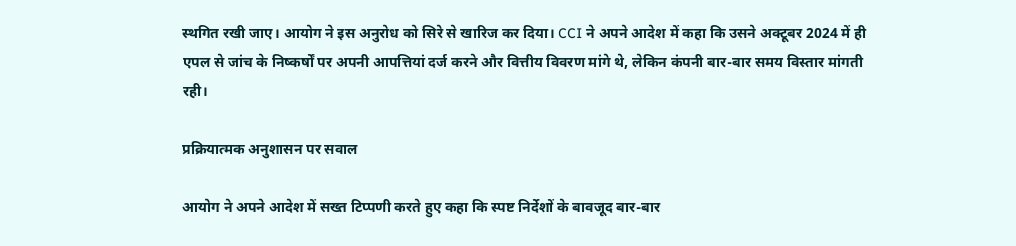स्थगित रखी जाए। आयोग ने इस अनुरोध को सिरे से खारिज कर दिया। CCI ने अपने आदेश में कहा कि उसने अक्टूबर 2024 में ही एपल से जांच के निष्कर्षों पर अपनी आपत्तियां दर्ज करने और वित्तीय विवरण मांगे थे, लेकिन कंपनी बार-बार समय विस्तार मांगती रही।

प्रक्रियात्मक अनुशासन पर सवाल

आयोग ने अपने आदेश में सख्त टिप्पणी करते हुए कहा कि स्पष्ट निर्देशों के बावजूद बार-बार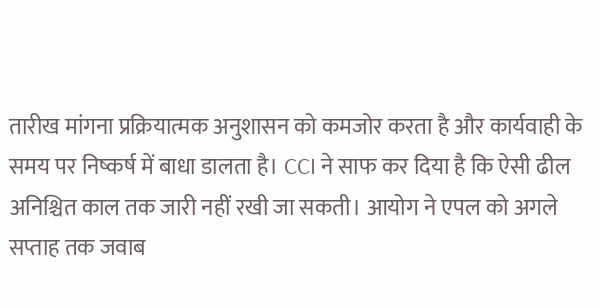तारीख मांगना प्रक्रियात्मक अनुशासन को कमजोर करता है और कार्यवाही के समय पर निष्कर्ष में बाधा डालता है। CCI ने साफ कर दिया है कि ऐसी ढील अनिश्चित काल तक जारी नहीं रखी जा सकती। आयोग ने एपल को अगले सप्ताह तक जवाब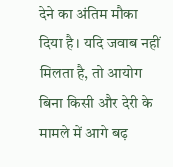देने का अंतिम मौका दिया है। यदि जवाब नहीं मिलता है, तो आयोग बिना किसी और देरी के मामले में आगे बढ़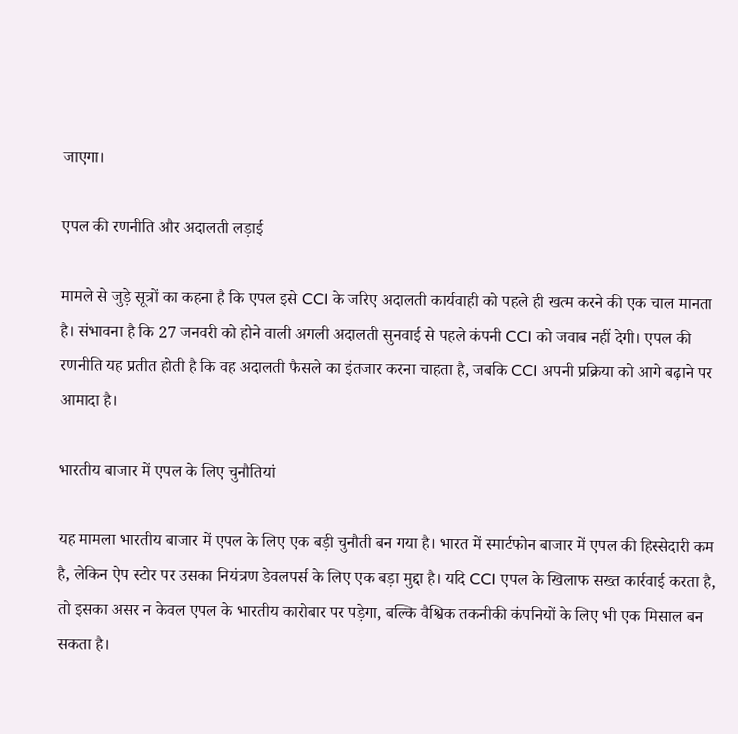जाएगा।

एपल की रणनीति और अदालती लड़ाई

मामले से जुड़े सूत्रों का कहना है कि एपल इसे CCI के जरिए अदालती कार्यवाही को पहले ही खत्म करने की एक चाल मानता है। संभावना है कि 27 जनवरी को होने वाली अगली अदालती सुनवाई से पहले कंपनी CCI को जवाब नहीं देगी। एपल की रणनीति यह प्रतीत होती है कि वह अदालती फैसले का इंतजार करना चाहता है, जबकि CCI अपनी प्रक्रिया को आगे बढ़ाने पर आमादा है।

भारतीय बाजार में एपल के लिए चुनौतियां

यह मामला भारतीय बाजार में एपल के लिए एक बड़ी चुनौती बन गया है। भारत में स्मार्टफोन बाजार में एपल की हिस्सेदारी कम है, लेकिन ऐप स्टोर पर उसका नियंत्रण डेवलपर्स के लिए एक बड़ा मुद्दा है। यदि CCI एपल के खिलाफ सख्त कार्रवाई करता है, तो इसका असर न केवल एपल के भारतीय कारोबार पर पड़ेगा, बल्कि वैश्विक तकनीकी कंपनियों के लिए भी एक मिसाल बन सकता है।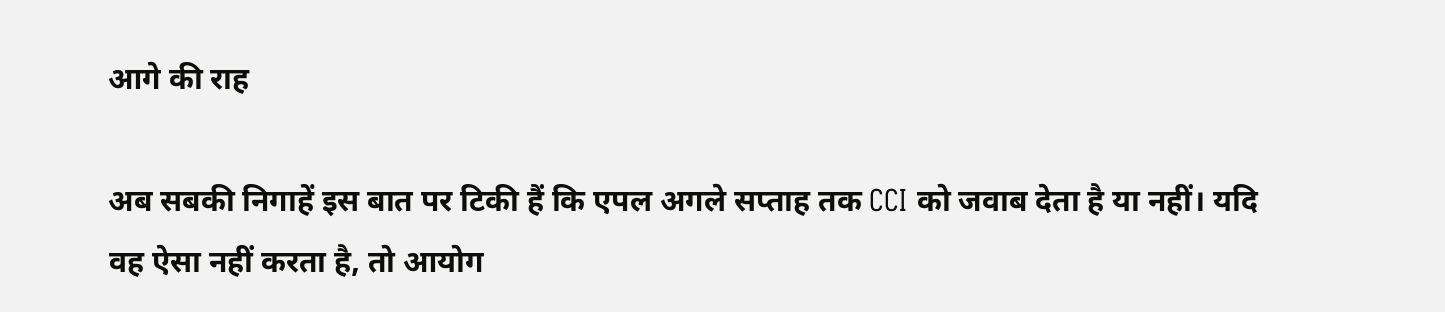आगे की राह

अब सबकी निगाहें इस बात पर टिकी हैं कि एपल अगले सप्ताह तक CCI को जवाब देता है या नहीं। यदि वह ऐसा नहीं करता है, तो आयोग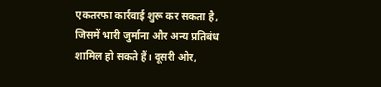एकतरफा कार्रवाई शुरू कर सकता है, जिसमें भारी जुर्माना और अन्य प्रतिबंध शामिल हो सकते हैं। दूसरी ओर,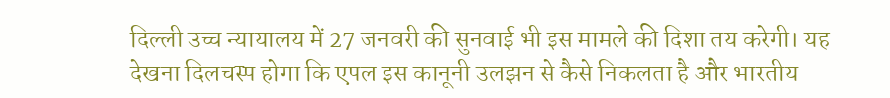दिल्ली उच्च न्यायालय में 27 जनवरी की सुनवाई भी इस मामले की दिशा तय करेगी। यह देखना दिलचस्प होगा कि एपल इस कानूनी उलझन से कैसे निकलता है और भारतीय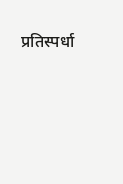प्रतिस्पर्धा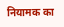नियामक का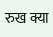रुख क्या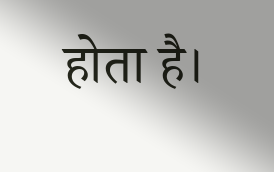होता है।